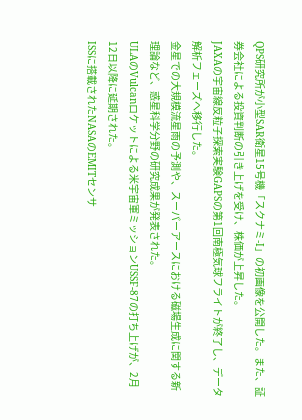QPS研究所が小型SAR衛星15号機「スクナミ-I」の初画像を公開した。また、証券会社による投資判断の引き上げを受け、株価が上昇した。
JAXAの宇宙線反粒子探索実験GAPSの第1回南極気球フライトが終了し、データ解析フェーズへ移行した。
金星での大規模流星雨の予測や、スーパーアースにおける磁場生成に関する新理論など、惑星科学分野の研究成果が発表された。
ULAのVulcanロケットによる米宇宙軍ミッションUSSF-87の打ち上げが、2月12日以降に延期された。
ISSに搭載されたNASAのEMITセンサ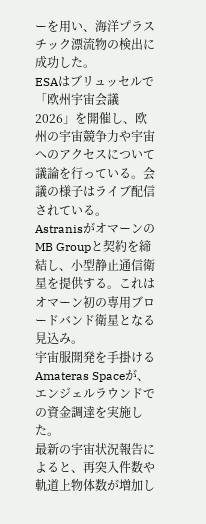ーを用い、海洋プラスチック漂流物の検出に成功した。
ESAはブリュッセルで「欧州宇宙会議 2026」を開催し、欧州の宇宙競争力や宇宙へのアクセスについて議論を行っている。会議の様子はライブ配信されている。
AstranisがオマーンのMB Groupと契約を締結し、小型静止通信衛星を提供する。これはオマーン初の専用ブロードバンド衛星となる見込み。
宇宙服開発を手掛けるAmateras Spaceが、エンジェルラウンドでの資金調達を実施した。
最新の宇宙状況報告によると、再突入件数や軌道上物体数が増加し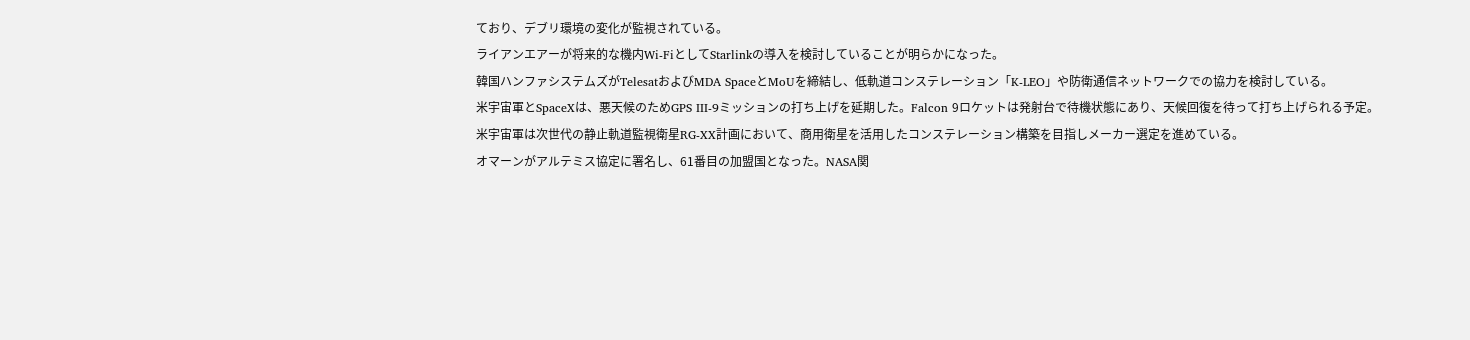ており、デブリ環境の変化が監視されている。
ライアンエアーが将来的な機内Wi-FiとしてStarlinkの導入を検討していることが明らかになった。
韓国ハンファシステムズがTelesatおよびMDA SpaceとMoUを締結し、低軌道コンステレーション「K-LEO」や防衛通信ネットワークでの協力を検討している。
米宇宙軍とSpaceXは、悪天候のためGPS III-9ミッションの打ち上げを延期した。Falcon 9ロケットは発射台で待機状態にあり、天候回復を待って打ち上げられる予定。
米宇宙軍は次世代の静止軌道監視衛星RG-XX計画において、商用衛星を活用したコンステレーション構築を目指しメーカー選定を進めている。
オマーンがアルテミス協定に署名し、61番目の加盟国となった。NASA関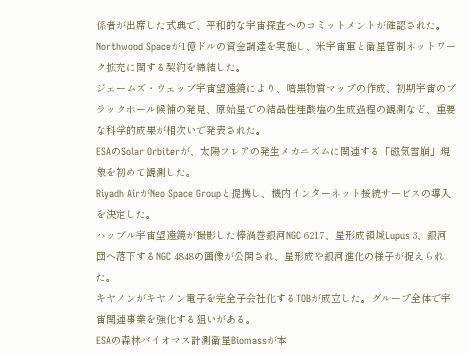係者が出席した式典で、平和的な宇宙探査へのコミットメントが確認された。
Northwood Spaceが1億ドルの資金調達を実施し、米宇宙軍と衛星管制ネットワーク拡充に関する契約を締結した。
ジェームズ・ウェッブ宇宙望遠鏡により、暗黒物質マップの作成、初期宇宙のブラックホール候補の発見、原始星での結晶性珪酸塩の生成過程の観測など、重要な科学的成果が相次いで発表された。
ESAのSolar Orbiterが、太陽フレアの発生メカニズムに関連する「磁気雪崩」現象を初めて観測した。
Riyadh AirがNeo Space Groupと提携し、機内インターネット接続サービスの導入を決定した。
ハッブル宇宙望遠鏡が撮影した棒渦巻銀河NGC 6217、星形成領域Lupus 3、銀河団へ落下するNGC 4848の画像が公開され、星形成や銀河進化の様子が捉えられた。
キヤノンがキヤノン電子を完全子会社化するTOBが成立した。グループ全体で宇宙関連事業を強化する狙いがある。
ESAの森林バイオマス計測衛星Biomassが本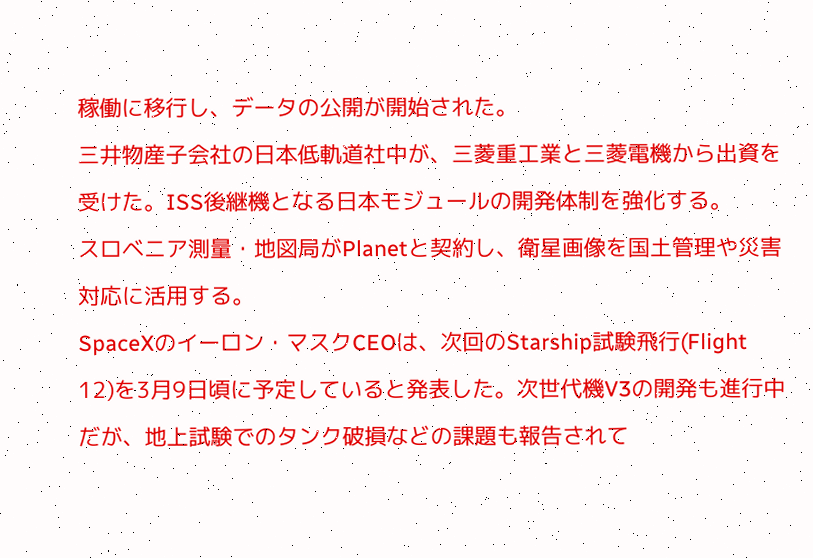稼働に移行し、データの公開が開始された。
三井物産子会社の日本低軌道社中が、三菱重工業と三菱電機から出資を受けた。ISS後継機となる日本モジュールの開発体制を強化する。
スロベニア測量・地図局がPlanetと契約し、衛星画像を国土管理や災害対応に活用する。
SpaceXのイーロン・マスクCEOは、次回のStarship試験飛行(Flight 12)を3月9日頃に予定していると発表した。次世代機V3の開発も進行中だが、地上試験でのタンク破損などの課題も報告されて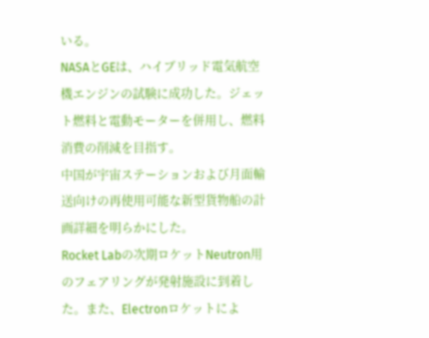いる。
NASAとGEは、ハイブリッド電気航空機エンジンの試験に成功した。ジェット燃料と電動モーターを併用し、燃料消費の削減を目指す。
中国が宇宙ステーションおよび月面輸送向けの再使用可能な新型貨物船の計画詳細を明らかにした。
Rocket Labの次期ロケットNeutron用のフェアリングが発射施設に到着した。また、Electronロケットによ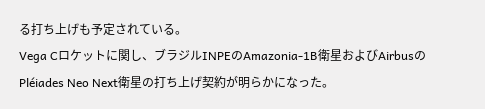る打ち上げも予定されている。
Vega Cロケットに関し、ブラジルINPEのAmazonia-1B衛星およびAirbusのPléiades Neo Next衛星の打ち上げ契約が明らかになった。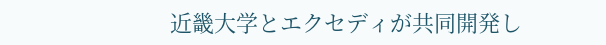近畿大学とエクセディが共同開発し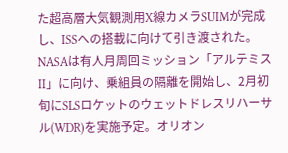た超高層大気観測用X線カメラSUIMが完成し、ISSへの搭載に向けて引き渡された。
NASAは有人月周回ミッション「アルテミスII」に向け、乗組員の隔離を開始し、2月初旬にSLSロケットのウェットドレスリハーサル(WDR)を実施予定。オリオン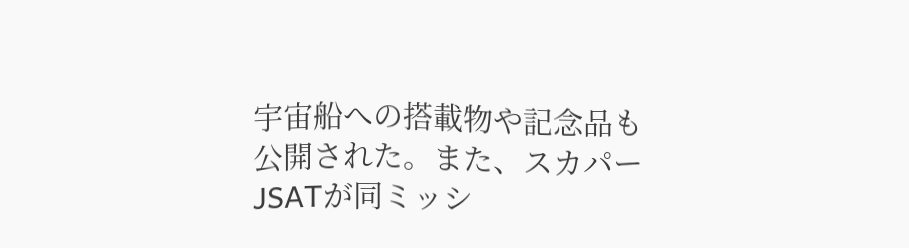宇宙船への搭載物や記念品も公開された。また、スカパーJSATが同ミッシ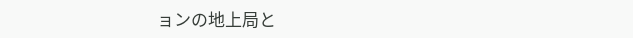ョンの地上局と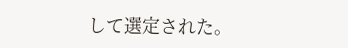して選定された。